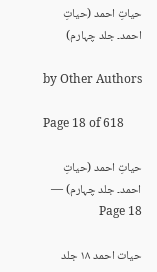حیاتِ احمد (حیاتِ احمد۔ جلد چہارم)

by Other Authors

Page 18 of 618

حیاتِ احمد (حیاتِ احمد۔ جلد چہارم) — Page 18

حیات احمد ۱۸ جلد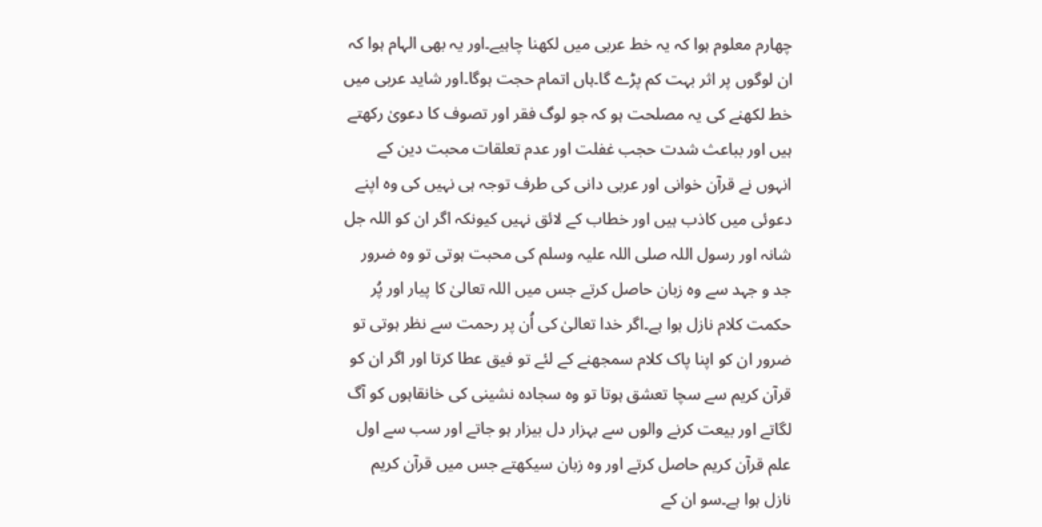چهارم معلوم ہوا کہ یہ خط عربی میں لکھنا چاہیے۔اور یہ بھی الہام ہوا کہ ان لوگوں پر اثر بہت کم پڑے گا۔ہاں اتمام حجت ہوگا۔اور شاید عربی میں خط لکھنے کی یہ مصلحت ہو کہ جو لوگ فقر اور تصوف کا دعویٰ رکھتے ہیں اور بباعث شدت حجب غفلت اور عدم تعلقات محبت دین کے انہوں نے قرآن خوانی اور عربی دانی کی طرف توجہ ہی نہیں کی وہ اپنے دعوئی میں کاذب ہیں اور خطاب کے لائق نہیں کیونکہ اگر ان کو اللہ جل شانہ اور رسول اللہ صلی اللہ علیہ وسلم کی محبت ہوتی تو وہ ضرور جد و جہد سے وہ زبان حاصل کرتے جس میں اللہ تعالیٰ کا پیار اور پُر حکمت کلام نازل ہوا ہے۔اگر خدا تعالیٰ کی اُن پر رحمت سے نظر ہوتی تو ضرور ان کو اپنا پاک کلام سمجھنے کے لئے تو فیق عطا کرتا اور اگر ان کو قرآن کریم سے سچا تعشق ہوتا تو وہ سجادہ نشینی کی خانقاہوں کو آگ لگاتے اور بیعت کرنے والوں سے بہزار دل بیزار ہو جاتے اور سب سے اول علم قرآن کریم حاصل کرتے اور وہ زبان سیکھتے جس میں قرآن کریم نازل ہوا ہے۔سو ان کے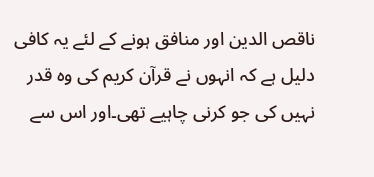ناقص الدین اور منافق ہونے کے لئے یہ کافی دلیل ہے کہ انہوں نے قرآن کریم کی وہ قدر نہیں کی جو کرنی چاہیے تھی۔اور اس سے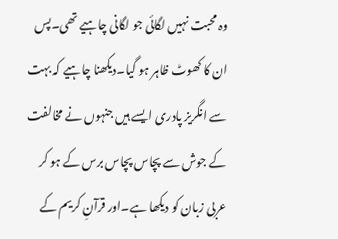وہ محبت نہیں لگائی جو لگانی چاہیے تھی۔پس ان کا کھوٹ ظاہر ہو گیا۔دیکھنا چاہیے کہ بہت سے انگریز پادری ایسے ہیں جنہوں نے مخالفت کے جوش سے پچاس پچاس برس کے ہو کر عربی زبان کو دیکھا ہے۔اور قرآنِ کریم کے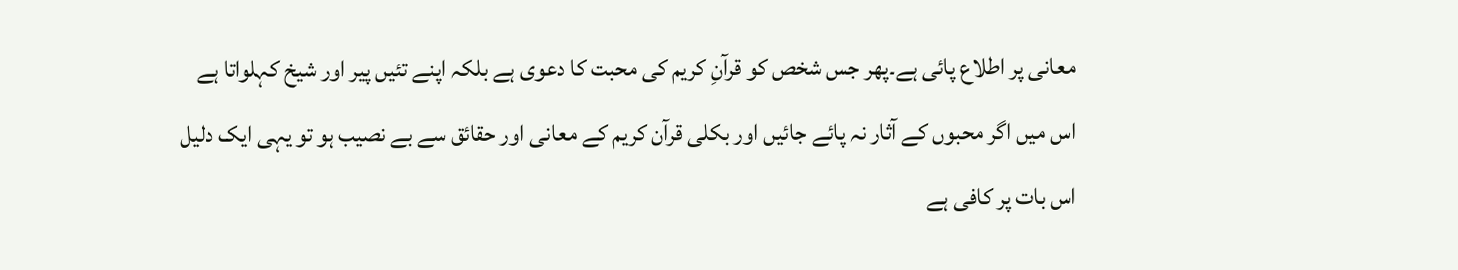معانی پر اطلاع پائی ہے۔پھر جس شخص کو قرآنِ کریم کی محبت کا دعوی ہے بلکہ اپنے تئیں پیر اور شیخ کہلواتا ہے اس میں اگر محبوں کے آثار نہ پائے جائیں اور بکلی قرآن کریم کے معانی اور حقائق سے بے نصیب ہو تو یہی ایک دلیل اس بات پر کافی ہے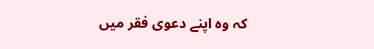کہ وہ اپنے دعوی فقر میں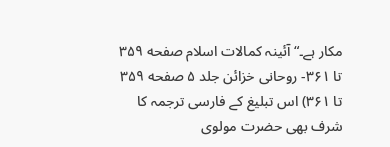مکار ہے۔“ آئینہ کمالات اسلام صفحه ۳۵۹ تا ۳۶۱- روحانی خزائن جلد ۵ صفحه ۳۵۹ تا ۳۶۱) اس تبلیغ کے فارسی ترجمہ کا شرف بھی حضرت مولوی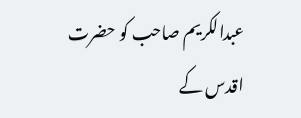عبدالکریم صاحب کو حضرت اقدس کے